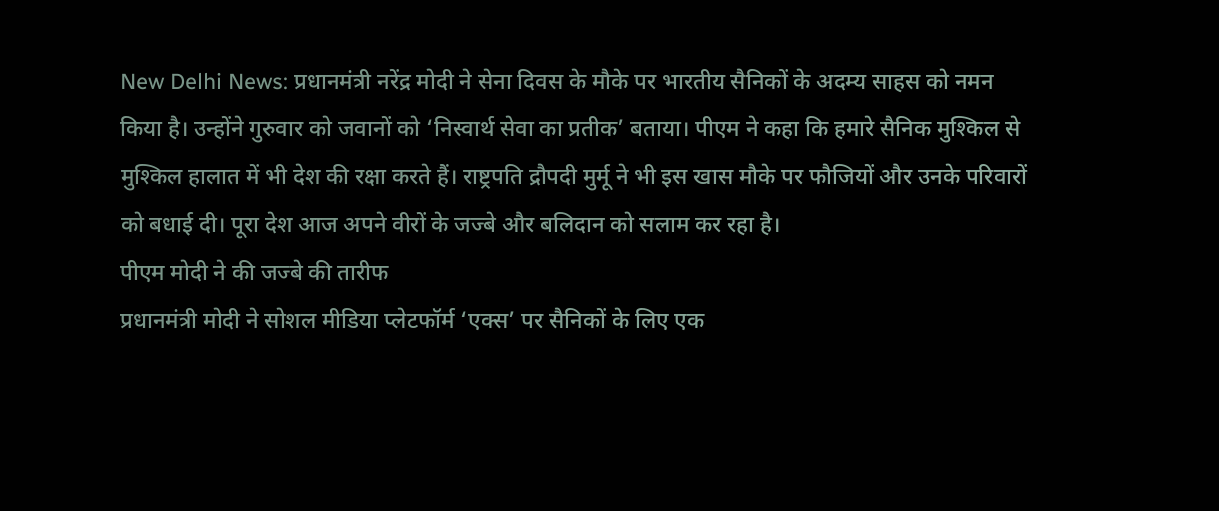New Delhi News: प्रधानमंत्री नरेंद्र मोदी ने सेना दिवस के मौके पर भारतीय सैनिकों के अदम्य साहस को नमन किया है। उन्होंने गुरुवार को जवानों को ‘निस्वार्थ सेवा का प्रतीक’ बताया। पीएम ने कहा कि हमारे सैनिक मुश्किल से मुश्किल हालात में भी देश की रक्षा करते हैं। राष्ट्रपति द्रौपदी मुर्मू ने भी इस खास मौके पर फौजियों और उनके परिवारों को बधाई दी। पूरा देश आज अपने वीरों के जज्बे और बलिदान को सलाम कर रहा है।
पीएम मोदी ने की जज्बे की तारीफ
प्रधानमंत्री मोदी ने सोशल मीडिया प्लेटफॉर्म ‘एक्स’ पर सैनिकों के लिए एक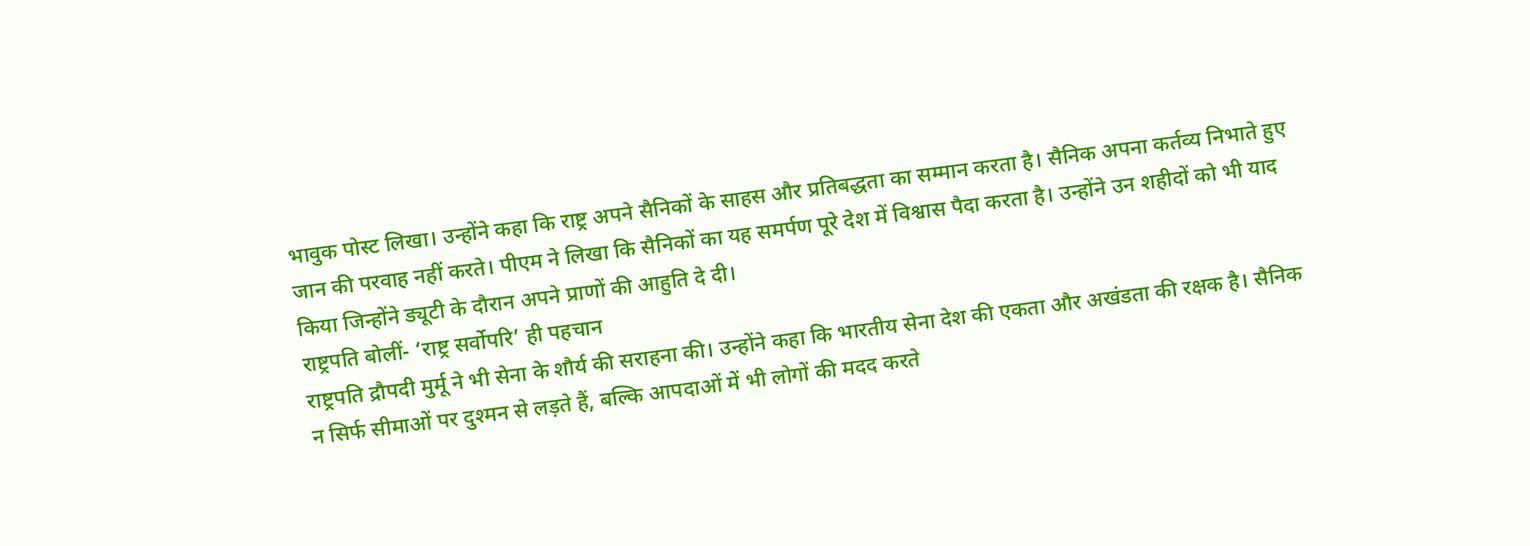भावुक पोस्ट लिखा। उन्होंने कहा कि राष्ट्र अपने सैनिकों के साहस और प्रतिबद्धता का सम्मान करता है। सैनिक अपना कर्तव्य निभाते हुए जान की परवाह नहीं करते। पीएम ने लिखा कि सैनिकों का यह समर्पण पूरे देश में विश्वास पैदा करता है। उन्होंने उन शहीदों को भी याद किया जिन्होंने ड्यूटी के दौरान अपने प्राणों की आहुति दे दी।
राष्ट्रपति बोलीं- ‘राष्ट्र सर्वोपरि’ ही पहचान
राष्ट्रपति द्रौपदी मुर्मू ने भी सेना के शौर्य की सराहना की। उन्होंने कहा कि भारतीय सेना देश की एकता और अखंडता की रक्षक है। सैनिक न सिर्फ सीमाओं पर दुश्मन से लड़ते हैं, बल्कि आपदाओं में भी लोगों की मदद करते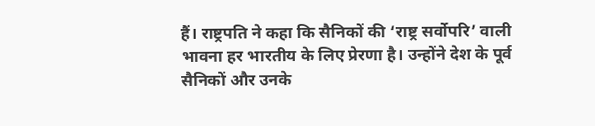हैं। राष्ट्रपति ने कहा कि सैनिकों की ‘राष्ट्र सर्वोपरि’ वाली भावना हर भारतीय के लिए प्रेरणा है। उन्होंने देश के पूर्व सैनिकों और उनके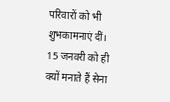परिवारों को भी शुभकामनाएं दीं।
15 जनवरी को ही क्यों मनाते हैं सेना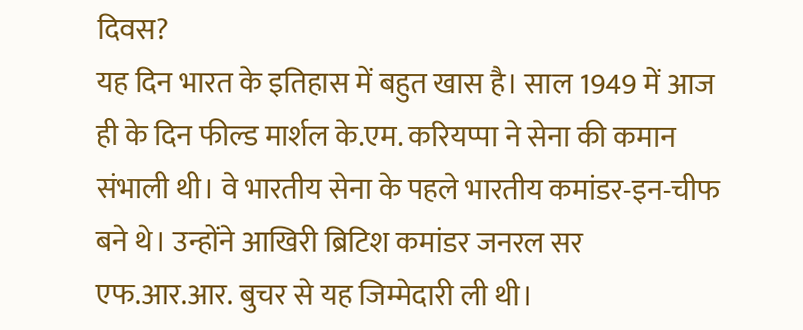दिवस?
यह दिन भारत के इतिहास में बहुत खास है। साल 1949 में आज ही के दिन फील्ड मार्शल के.एम. करियप्पा ने सेना की कमान संभाली थी। वे भारतीय सेना के पहले भारतीय कमांडर-इन-चीफ बने थे। उन्होंने आखिरी ब्रिटिश कमांडर जनरल सर एफ.आर.आर. बुचर से यह जिम्मेदारी ली थी।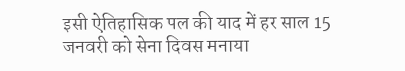इसी ऐतिहासिक पल की याद में हर साल 15 जनवरी को सेना दिवस मनाया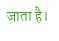जाता है।